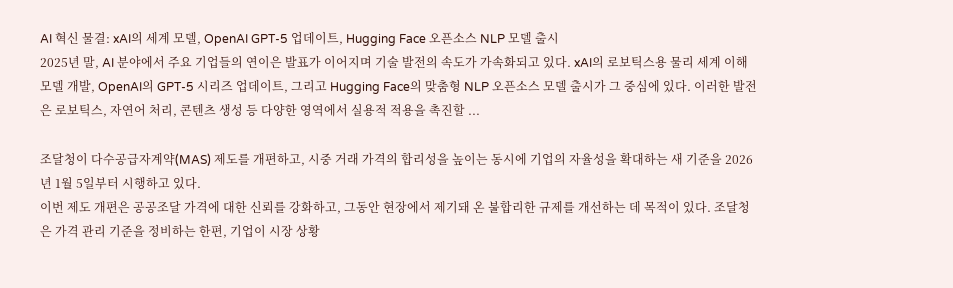AI 혁신 물결: xAI의 세계 모델, OpenAI GPT-5 업데이트, Hugging Face 오픈소스 NLP 모델 출시
2025년 말, AI 분야에서 주요 기업들의 연이은 발표가 이어지며 기술 발전의 속도가 가속화되고 있다. xAI의 로보틱스용 물리 세계 이해 모델 개발, OpenAI의 GPT-5 시리즈 업데이트, 그리고 Hugging Face의 맞춤형 NLP 오픈소스 모델 출시가 그 중심에 있다. 이러한 발전은 로보틱스, 자연어 처리, 콘텐츠 생성 등 다양한 영역에서 실용적 적용을 촉진할 ...

조달청이 다수공급자계약(MAS) 제도를 개편하고, 시중 거래 가격의 합리성을 높이는 동시에 기업의 자율성을 확대하는 새 기준을 2026년 1월 5일부터 시행하고 있다.
이번 제도 개편은 공공조달 가격에 대한 신뢰를 강화하고, 그동안 현장에서 제기돼 온 불합리한 규제를 개선하는 데 목적이 있다. 조달청은 가격 관리 기준을 정비하는 한편, 기업이 시장 상황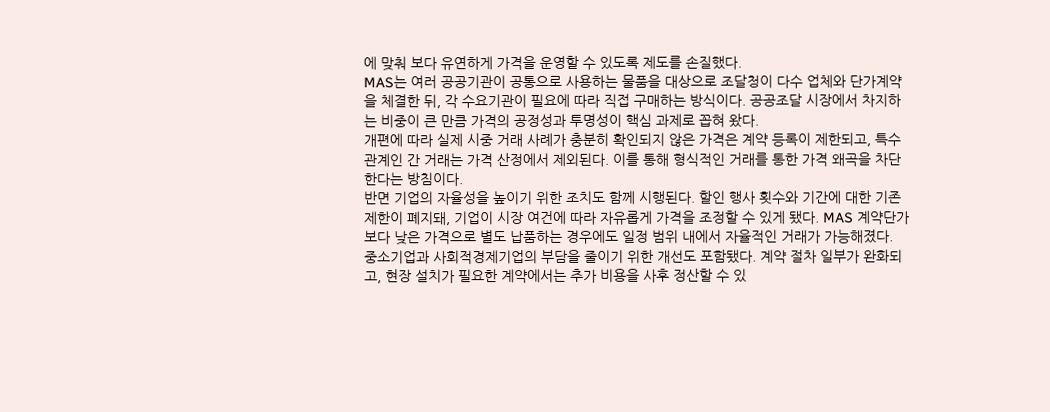에 맞춰 보다 유연하게 가격을 운영할 수 있도록 제도를 손질했다.
MAS는 여러 공공기관이 공통으로 사용하는 물품을 대상으로 조달청이 다수 업체와 단가계약을 체결한 뒤, 각 수요기관이 필요에 따라 직접 구매하는 방식이다. 공공조달 시장에서 차지하는 비중이 큰 만큼 가격의 공정성과 투명성이 핵심 과제로 꼽혀 왔다.
개편에 따라 실제 시중 거래 사례가 충분히 확인되지 않은 가격은 계약 등록이 제한되고, 특수관계인 간 거래는 가격 산정에서 제외된다. 이를 통해 형식적인 거래를 통한 가격 왜곡을 차단한다는 방침이다.
반면 기업의 자율성을 높이기 위한 조치도 함께 시행된다. 할인 행사 횟수와 기간에 대한 기존 제한이 폐지돼, 기업이 시장 여건에 따라 자유롭게 가격을 조정할 수 있게 됐다. MAS 계약단가보다 낮은 가격으로 별도 납품하는 경우에도 일정 범위 내에서 자율적인 거래가 가능해졌다.
중소기업과 사회적경제기업의 부담을 줄이기 위한 개선도 포함됐다. 계약 절차 일부가 완화되고, 현장 설치가 필요한 계약에서는 추가 비용을 사후 정산할 수 있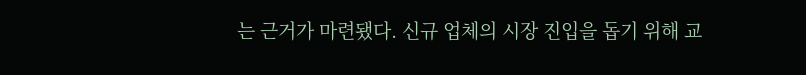는 근거가 마련됐다. 신규 업체의 시장 진입을 돕기 위해 교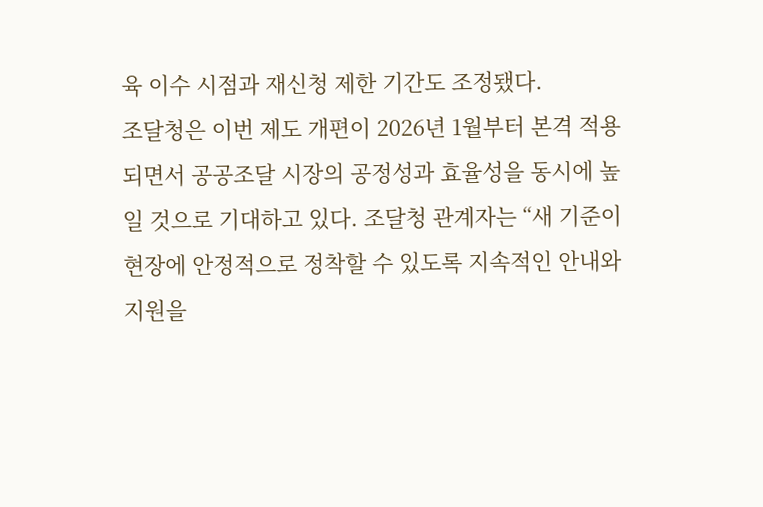육 이수 시점과 재신청 제한 기간도 조정됐다.
조달청은 이번 제도 개편이 2026년 1월부터 본격 적용되면서 공공조달 시장의 공정성과 효율성을 동시에 높일 것으로 기대하고 있다. 조달청 관계자는 “새 기준이 현장에 안정적으로 정착할 수 있도록 지속적인 안내와 지원을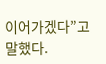이어가겠다”고 말했다.